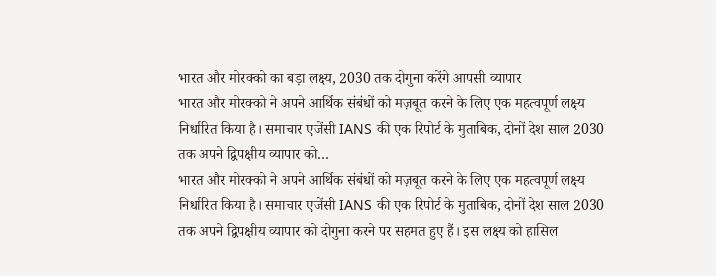भारत और मोरक्को का बड़ा लक्ष्य, 2030 तक दोगुना करेंगे आपसी व्यापार
भारत और मोरक्को ने अपने आर्थिक संबंधों को मज़बूत करने के लिए एक महत्वपूर्ण लक्ष्य निर्धारित किया है। समाचार एजेंसी IANS की एक रिपोर्ट के मुताबिक, दोनों देश साल 2030 तक अपने द्विपक्षीय व्यापार को…
भारत और मोरक्को ने अपने आर्थिक संबंधों को मज़बूत करने के लिए एक महत्वपूर्ण लक्ष्य निर्धारित किया है। समाचार एजेंसी IANS की एक रिपोर्ट के मुताबिक, दोनों देश साल 2030 तक अपने द्विपक्षीय व्यापार को दोगुना करने पर सहमत हुए हैं। इस लक्ष्य को हासिल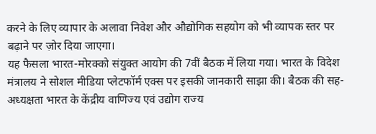करने के लिए व्यापार के अलावा निवेश और औद्योगिक सहयोग को भी व्यापक स्तर पर बढ़ाने पर ज़ोर दिया जाएगा।
यह फैसला भारत-मोरक्को संयुक्त आयोग की 7वीं बैठक में लिया गया। भारत के विदेश मंत्रालय ने सोशल मीडिया प्लेटफॉर्म एक्स पर इसकी जानकारी साझा की। बैठक की सह-अध्यक्षता भारत के केंद्रीय वाणिज्य एवं उद्योग राज्य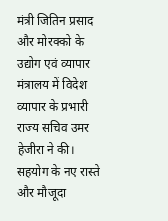मंत्री जितिन प्रसाद और मोरक्को के उद्योग एवं व्यापार मंत्रालय में विदेश व्यापार के प्रभारी राज्य सचिव उमर हेजीरा ने की।
सहयोग के नए रास्ते और मौजूदा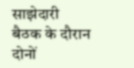साझेदारी
बैठक के दौरान दोनों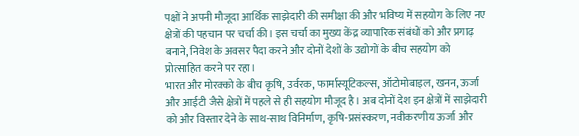पक्षों ने अपनी मौजूदा आर्थिक साझेदारी की समीक्षा की और भविष्य में सहयोग के लिए नए क्षेत्रों की पहचान पर चर्चा की। इस चर्चा का मुख्य केंद्र व्यापारिक संबंधों को और प्रगाढ़ बनाने, निवेश के अवसर पैदा करने और दोनों देशों के उद्योगों के बीच सहयोग को प्रोत्साहित करने पर रहा।
भारत और मोरक्को के बीच कृषि, उर्वरक, फार्मास्यूटिकल्स, ऑटोमोबाइल, खनन, ऊर्जा और आईटी जैसे क्षेत्रों में पहले से ही सहयोग मौजूद है। अब दोनों देश इन क्षेत्रों में साझेदारी को और विस्तार देने के साथ-साथ विनिर्माण, कृषि-प्रसंस्करण, नवीकरणीय ऊर्जा और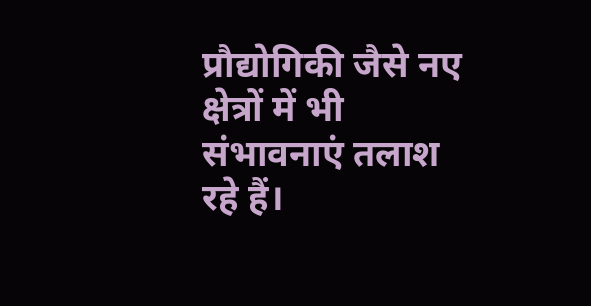प्रौद्योगिकी जैसे नए क्षेत्रों में भी संभावनाएं तलाश रहे हैं।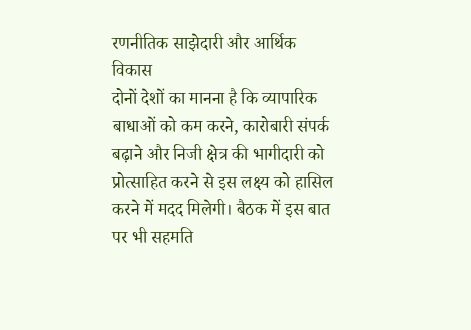रणनीतिक साझेदारी और आर्थिक विकास
दोनों देशों का मानना है कि व्यापारिक बाधाओं को कम करने, कारोबारी संपर्क बढ़ाने और निजी क्षेत्र की भागीदारी को प्रोत्साहित करने से इस लक्ष्य को हासिल करने में मदद मिलेगी। बैठक में इस बात पर भी सहमति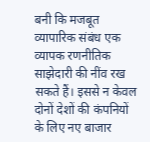बनी कि मजबूत व्यापारिक संबंध एक व्यापक रणनीतिक साझेदारी की नींव रख सकते हैं। इससे न केवल दोनों देशों की कंपनियों के लिए नए बाजार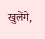खुलेंगे,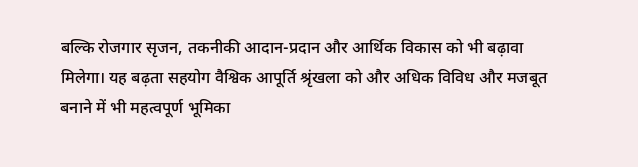बल्कि रोजगार सृजन, तकनीकी आदान-प्रदान और आर्थिक विकास को भी बढ़ावा मिलेगा। यह बढ़ता सहयोग वैश्विक आपूर्ति श्रृंखला को और अधिक विविध और मजबूत बनाने में भी महत्वपूर्ण भूमिका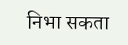निभा सकता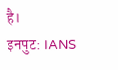है।
इनपुट: IANS